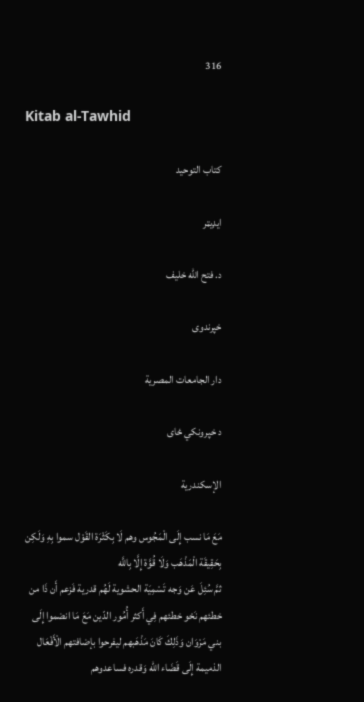316

Kitab al-Tawhid

كتاب التوحيد

ایډیټر

د. فتح الله خليف

خپرندوی

دار الجامعات المصرية

د خپرونکي ځای

الإسكندرية

مَعَ مَا نسب إِلَى الْمَجُوس وهم لَا بِكَثْرَة القَوْل سموا بِهِ وَلَكِن بِحَقِيقَة الْمَذْهَب وَلَا قُوَّة إِلَّا بِاللَّه
ثمَّ سُئِلَ عَن وَجه تَسْمِيَة الحشوية لَهُم قدرية فَزعم أَن ذَا من خطئهم نَحْو خطئهم فِي أَكثر أُمُور الدّين مَعَ مَا انضموا إِلَى بني مَرْوَان وَذَلِكَ كَانَ مَذْهَبهم ليفرحوا بإضافتهم الْأَفْعَال الذميمة إِلَى قَضَاء الله وَقدره فساعدوهم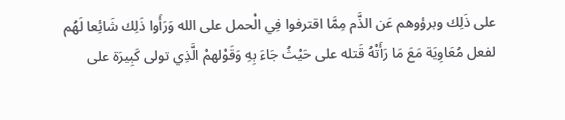على ذَلِك وبرؤوهم عَن الذَّم مِمَّا اقترفوا فِي الْحمل على الله وَرَأَوا ذَلِك شَائِعا لَهُم لفعل مُعَاوِيَة مَعَ مَا رَأَتْهُ قَتله على حَيْثُ جَاءَ بِهِ وَقَوْلهمْ الَّذِي تولى كَبِيرَة على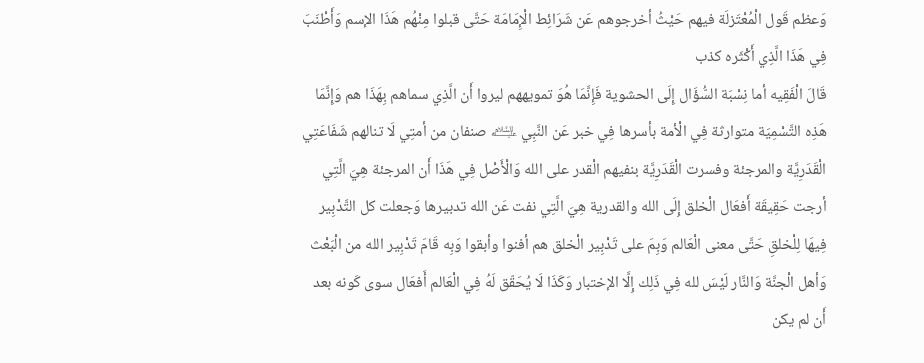وَعظم قَول الْمُعْتَزلَة فيهم حَيْثُ أخرجوهم عَن شَرَائِط الْإِمَامَة حَتَّى قبلوا مِنْهُم هَذَا الإسم وَأَطْنَبَ فِي هَذَا الَّذِي أَكْثَره كذب
قَالَ الْفَقِيه أما نِسْبَة السُّؤَال إِلَى الحشوية فَإِنَّمَا هُوَ تمويههم ليروا أَن الَّذِي سماهم بِهَذَا هم وَإِنَّمَا هَذِه التَّسْمِيَة متوارثة فِي الْأمة بأسرها فِي خبر عَن النَّبِي ﵇ صنفان من أمتِي لَا تنالهم شَفَاعَتِي الْقَدَرِيَّة والمرجئة وفسرت الْقَدَرِيَّة بنفيهم الْقدر على الله وَالْأَصْل فِي هَذَا أَن المرجئة هِيَ الَّتِي أرجت حَقِيقَة أَفعَال الْخلق إِلَى الله والقدرية هِيَ الَّتِي نفت عَن الله تدبيرها وَجعلت كل التَّدْبِير فِيهَا لِلْخلقِ حَتَّى معنى الْعَالم وَبِمَ على تَدْبِير الْخلق هم أفنوا وأبقوا وَبِه قَامَ تَدْبِير الله من الْبَعْث وَأهل الْجنَّة وَالنَّار لَيْسَ لله فِي ذَلِك إِلَّا الإختبار وَكَذَا لَا يُحَقّق لَهُ فِي الْعَالم أَفعَال سوى كَونه بعد أَن لم يكن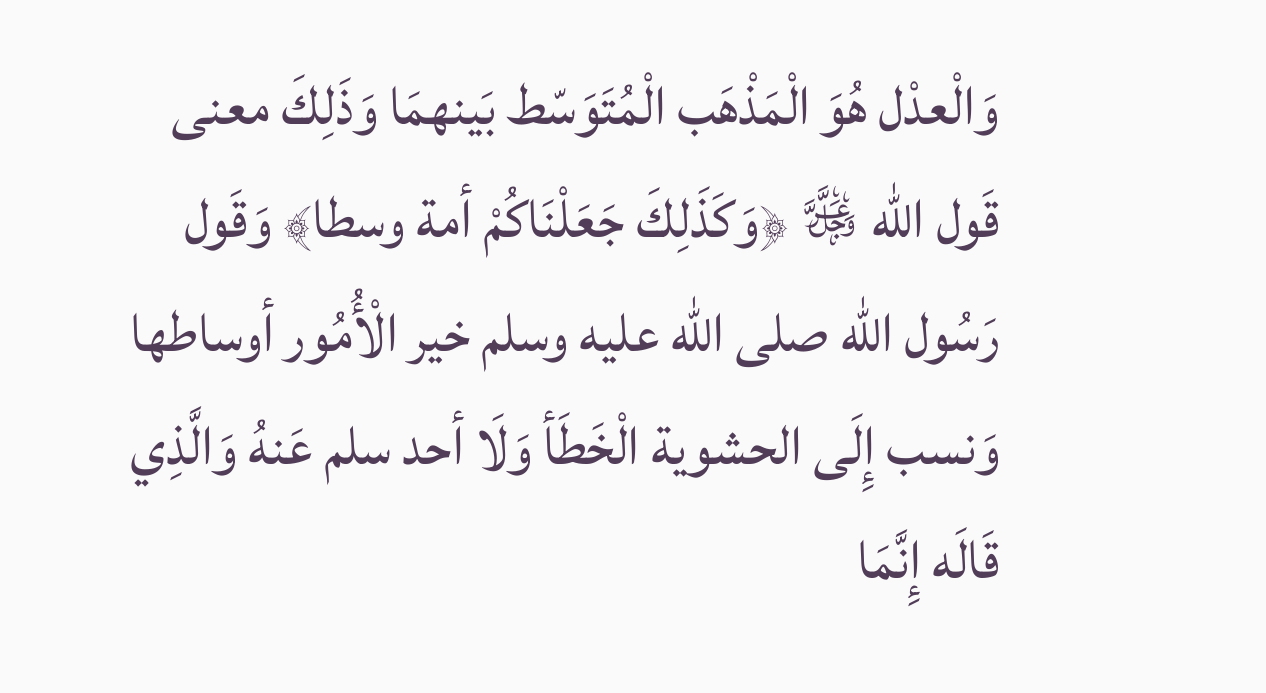وَالْعدْل هُوَ الْمَذْهَب الْمُتَوَسّط بَينهمَا وَذَلِكَ معنى قَول الله ﷿ ﴿وَكَذَلِكَ جَعَلْنَاكُمْ أمة وسطا﴾ وَقَول رَسُول الله صلى الله عليه وسلم خير الْأُمُور أوساطها وَنسب إِلَى الحشوية الْخَطَأ وَلَا أحد سلم عَنهُ وَالَّذِي قَالَه إِنَّمَا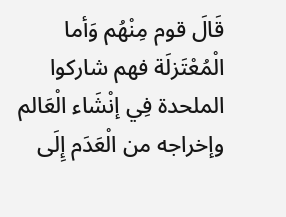قَالَ قوم مِنْهُم وَأما الْمُعْتَزلَة فهم شاركوا الملحدة فِي إنْشَاء الْعَالم وإخراجه من الْعَدَم إِلَى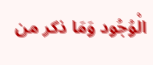الْوُجُود وَمَا ذكر من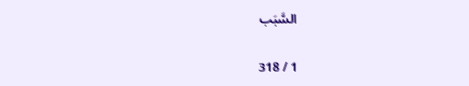السَّبَب

1 / 318